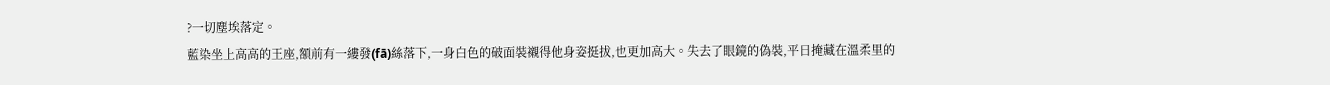?一切塵埃落定。
藍染坐上高高的王座,額前有一縷發(fā)絲落下,一身白色的破面裝襯得他身姿挺拔,也更加高大。失去了眼鏡的偽裝,平日掩藏在溫柔里的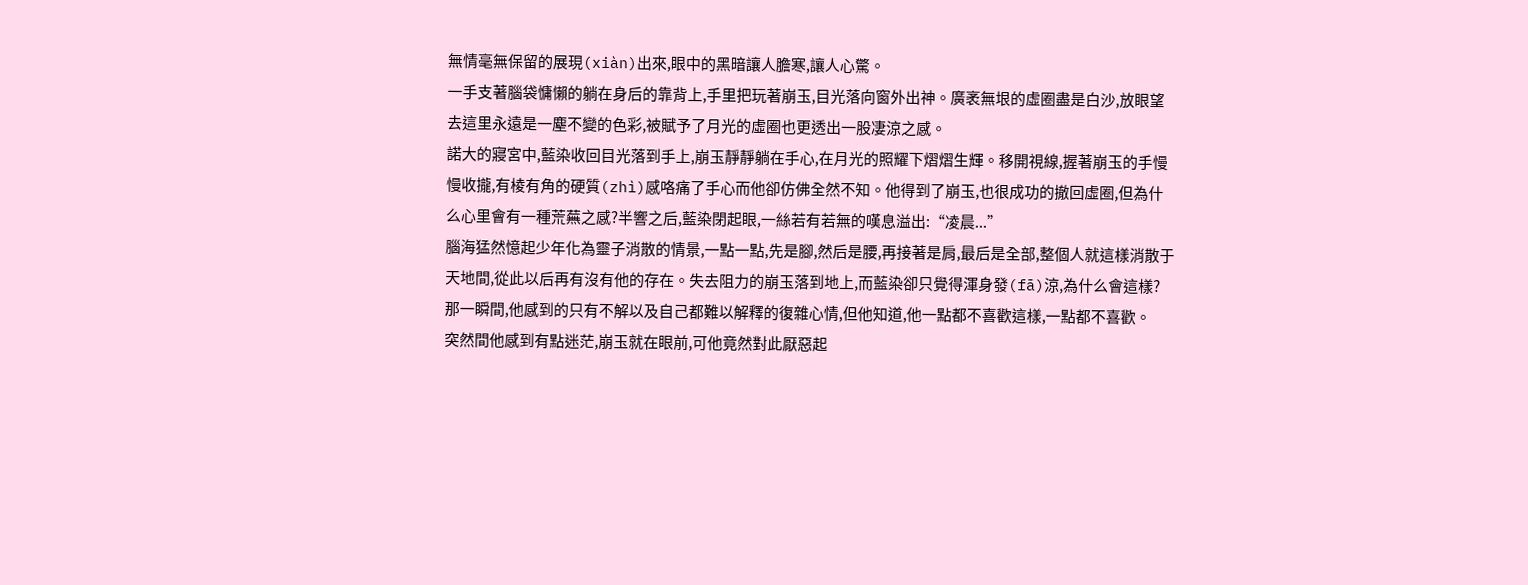無情毫無保留的展現(xiàn)出來,眼中的黑暗讓人膽寒,讓人心驚。
一手支著腦袋慵懶的躺在身后的靠背上,手里把玩著崩玉,目光落向窗外出神。廣袤無垠的虛圈盡是白沙,放眼望去這里永遠是一塵不變的色彩,被賦予了月光的虛圈也更透出一股凄涼之感。
諾大的寢宮中,藍染收回目光落到手上,崩玉靜靜躺在手心,在月光的照耀下熠熠生輝。移開視線,握著崩玉的手慢慢收攏,有棱有角的硬質(zhì)感咯痛了手心而他卻仿佛全然不知。他得到了崩玉,也很成功的撤回虛圈,但為什么心里會有一種荒蕪之感?半響之后,藍染閉起眼,一絲若有若無的嘆息溢出:“凌晨...”
腦海猛然憶起少年化為靈子消散的情景,一點一點,先是腳,然后是腰,再接著是肩,最后是全部,整個人就這樣消散于天地間,從此以后再有沒有他的存在。失去阻力的崩玉落到地上,而藍染卻只覺得渾身發(fā)涼,為什么會這樣?那一瞬間,他感到的只有不解以及自己都難以解釋的復雜心情,但他知道,他一點都不喜歡這樣,一點都不喜歡。
突然間他感到有點迷茫,崩玉就在眼前,可他竟然對此厭惡起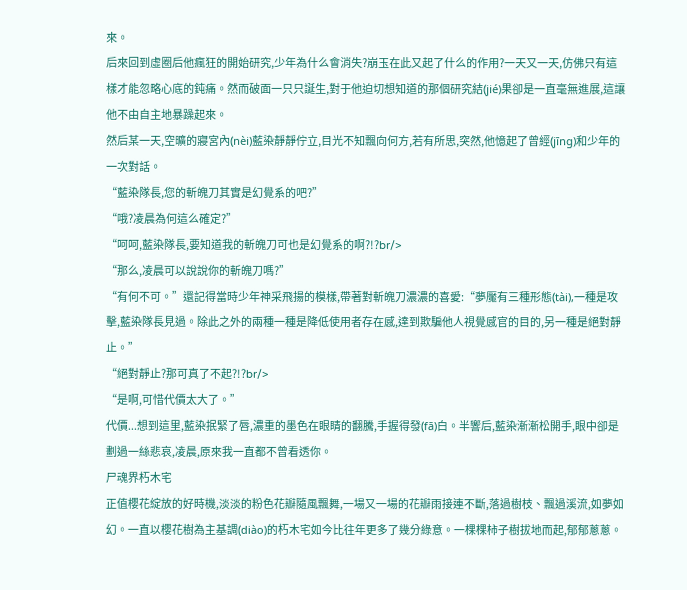來。
后來回到虛圈后他瘋狂的開始研究,少年為什么會消失?崩玉在此又起了什么的作用?一天又一天,仿佛只有這樣才能忽略心底的鈍痛。然而破面一只只誕生,對于他迫切想知道的那個研究結(jié)果卻是一直毫無進展,這讓他不由自主地暴躁起來。
然后某一天,空曠的寢宮內(nèi)藍染靜靜佇立,目光不知飄向何方,若有所思,突然,他憶起了曾經(jīng)和少年的一次對話。
“藍染隊長,您的斬魄刀其實是幻覺系的吧?”
“哦?凌晨為何這么確定?”
“呵呵,藍染隊長,要知道我的斬魄刀可也是幻覺系的啊?!?br/>
“那么,凌晨可以說說你的斬魄刀嗎?”
“有何不可。”還記得當時少年神采飛揚的模樣,帶著對斬魄刀濃濃的喜愛:“夢魘有三種形態(tài),一種是攻擊,藍染隊長見過。除此之外的兩種一種是降低使用者存在感,達到欺騙他人視覺感官的目的,另一種是絕對靜止。”
“絕對靜止?那可真了不起?!?br/>
“是啊,可惜代價太大了。”
代價...想到這里,藍染抿緊了唇,濃重的墨色在眼睛的翻騰,手握得發(fā)白。半響后,藍染漸漸松開手,眼中卻是劃過一絲悲哀,凌晨,原來我一直都不曾看透你。
尸魂界朽木宅
正值櫻花綻放的好時機,淡淡的粉色花瓣隨風飄舞,一場又一場的花瓣雨接連不斷,落過樹枝、飄過溪流,如夢如幻。一直以櫻花樹為主基調(diào)的朽木宅如今比往年更多了幾分綠意。一棵棵柿子樹拔地而起,郁郁蔥蔥。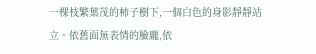一棵枝繁葉茂的柿子樹下,一個白色的身影靜靜站立。依舊面無表情的臉龐,依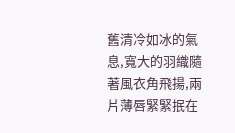舊清冷如冰的氣息,寬大的羽織隨著風衣角飛揚,兩片薄唇緊緊抿在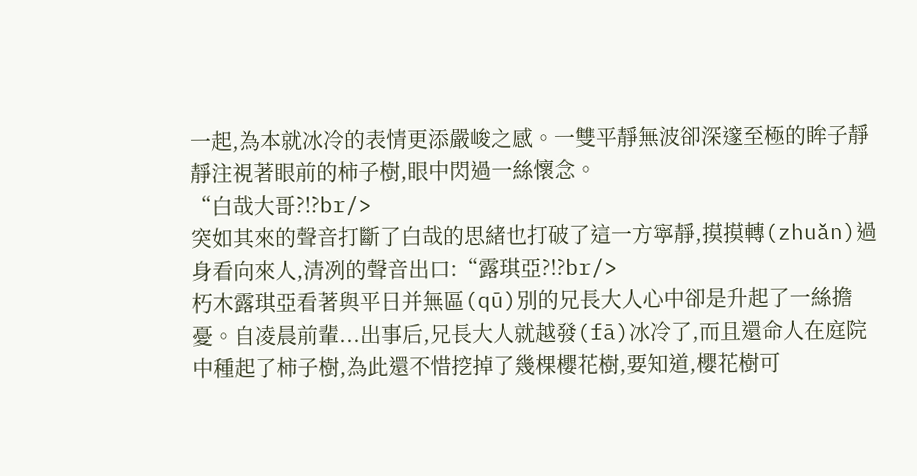一起,為本就冰冷的表情更添嚴峻之感。一雙平靜無波卻深邃至極的眸子靜靜注視著眼前的柿子樹,眼中閃過一絲懷念。
“白哉大哥?!?br/>
突如其來的聲音打斷了白哉的思緒也打破了這一方寧靜,摸摸轉(zhuǎn)過身看向來人,清冽的聲音出口:“露琪亞?!?br/>
朽木露琪亞看著與平日并無區(qū)別的兄長大人心中卻是升起了一絲擔憂。自凌晨前輩...出事后,兄長大人就越發(fā)冰冷了,而且還命人在庭院中種起了柿子樹,為此還不惜挖掉了幾棵櫻花樹,要知道,櫻花樹可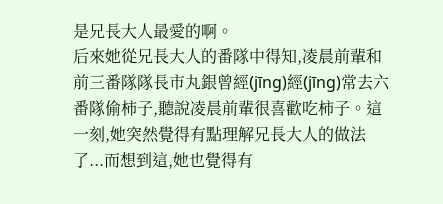是兄長大人最愛的啊。
后來她從兄長大人的番隊中得知,凌晨前輩和前三番隊隊長市丸銀曾經(jīng)經(jīng)常去六番隊偷柿子,聽說凌晨前輩很喜歡吃柿子。這一刻,她突然覺得有點理解兄長大人的做法了...而想到這,她也覺得有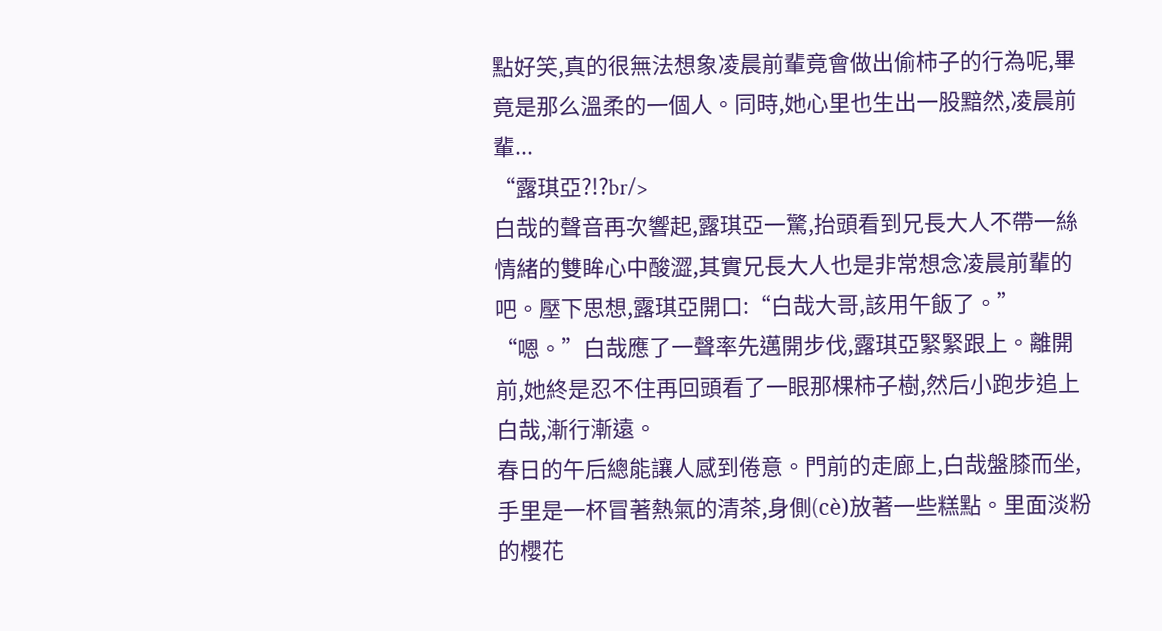點好笑,真的很無法想象凌晨前輩竟會做出偷柿子的行為呢,畢竟是那么溫柔的一個人。同時,她心里也生出一股黯然,凌晨前輩...
“露琪亞?!?br/>
白哉的聲音再次響起,露琪亞一驚,抬頭看到兄長大人不帶一絲情緒的雙眸心中酸澀,其實兄長大人也是非常想念凌晨前輩的吧。壓下思想,露琪亞開口:“白哉大哥,該用午飯了。”
“嗯。”白哉應了一聲率先邁開步伐,露琪亞緊緊跟上。離開前,她終是忍不住再回頭看了一眼那棵柿子樹,然后小跑步追上白哉,漸行漸遠。
春日的午后總能讓人感到倦意。門前的走廊上,白哉盤膝而坐,手里是一杯冒著熱氣的清茶,身側(cè)放著一些糕點。里面淡粉的櫻花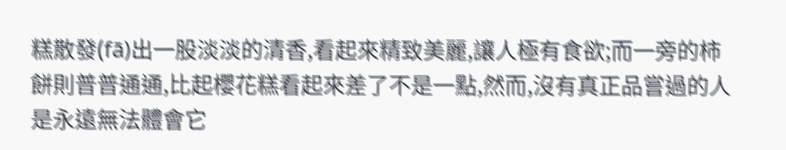糕散發(fā)出一股淡淡的清香,看起來精致美麗,讓人極有食欲;而一旁的柿餅則普普通通,比起櫻花糕看起來差了不是一點,然而,沒有真正品嘗過的人是永遠無法體會它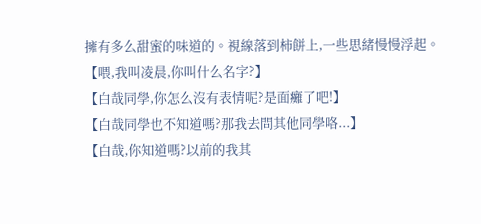擁有多么甜蜜的味道的。視線落到柿餅上,一些思緒慢慢浮起。
【喂,我叫凌晨,你叫什么名字?】
【白哉同學,你怎么沒有表情呢?是面癱了吧!】
【白哉同學也不知道嗎?那我去問其他同學咯...】
【白哉,你知道嗎?以前的我其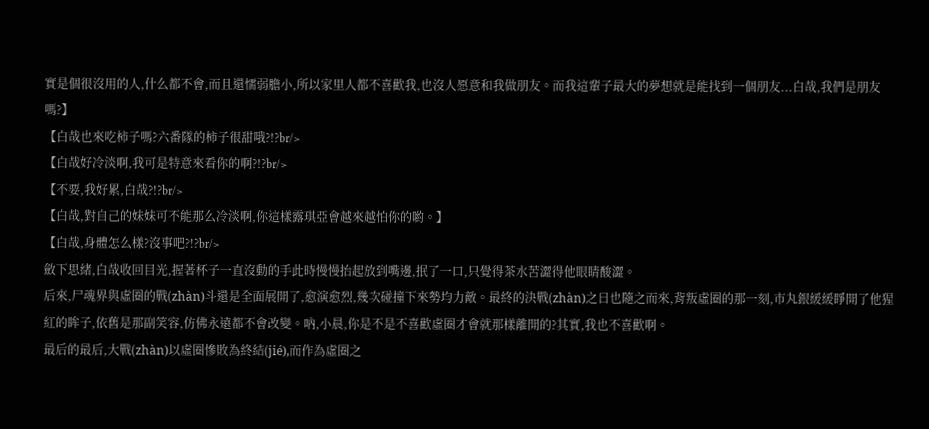實是個很沒用的人,什么都不會,而且還懦弱膽小,所以家里人都不喜歡我,也沒人愿意和我做朋友。而我這輩子最大的夢想就是能找到一個朋友...白哉,我們是朋友嗎?】
【白哉也來吃柿子嗎?六番隊的柿子很甜哦?!?br/>
【白哉好冷淡啊,我可是特意來看你的啊?!?br/>
【不要,我好累,白哉?!?br/>
【白哉,對自己的妹妹可不能那么冷淡啊,你這樣露琪亞會越來越怕你的喲。】
【白哉,身體怎么樣?沒事吧?!?br/>
斂下思緒,白哉收回目光,握著杯子一直沒動的手此時慢慢抬起放到嘴邊,抿了一口,只覺得茶水苦澀得他眼睛酸澀。
后來,尸魂界與虛圈的戰(zhàn)斗還是全面展開了,愈演愈烈,幾次碰撞下來勢均力敵。最終的決戰(zhàn)之日也隨之而來,背叛虛圈的那一刻,市丸銀緩緩睜開了他猩紅的眸子,依舊是那副笑容,仿佛永遠都不會改變。吶,小晨,你是不是不喜歡虛圈才會就那樣離開的?其實,我也不喜歡啊。
最后的最后,大戰(zhàn)以虛圈慘敗為終結(jié),而作為虛圈之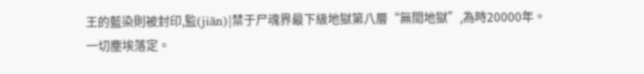王的藍染則被封印,監(jiān)|禁于尸魂界最下級地獄第八層“無間地獄”,為時20000年。
一切塵埃落定。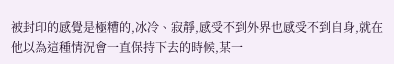被封印的感覺是極糟的,冰冷、寂靜,感受不到外界也感受不到自身,就在他以為這種情況會一直保持下去的時候,某一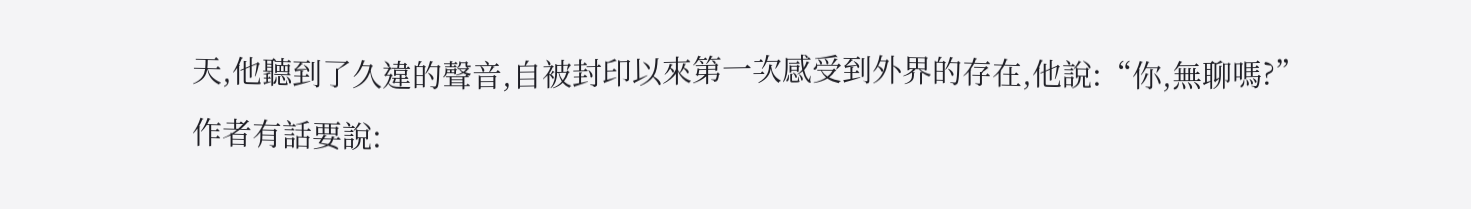天,他聽到了久違的聲音,自被封印以來第一次感受到外界的存在,他說:“你,無聊嗎?”
作者有話要說: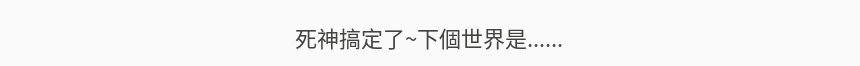死神搞定了~下個世界是......